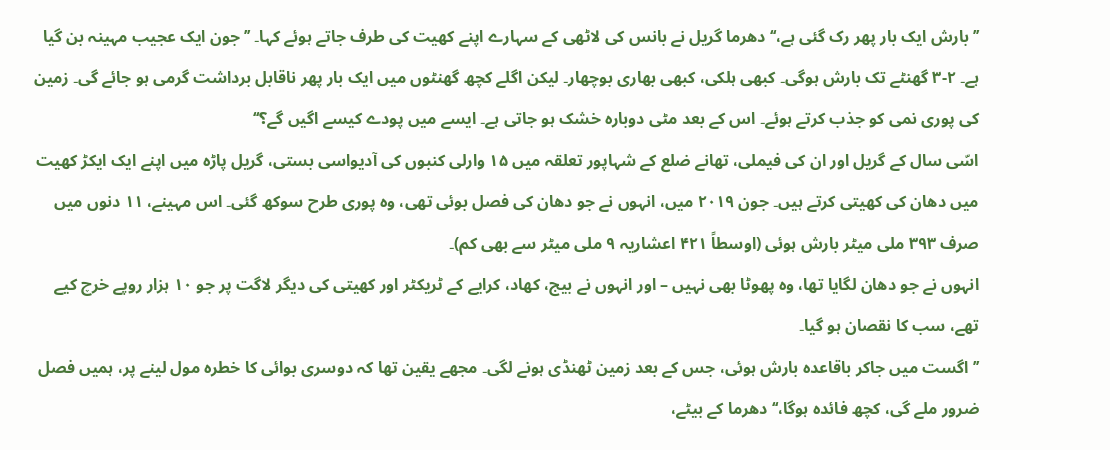’’بارش ایک بار پھر رک گئی ہے،‘‘ دھرما گریل نے بانس کی لاٹھی کے سہارے اپنے کھیت کی طرف جاتے ہوئے کہا۔ ’’جون ایک عجیب مہینہ بن گیا ہے۔ ۲-۳ گھنٹے تک بارش ہوگی۔ کبھی ہلکی، کبھی بھاری بوچھار۔ لیکن اگلے کچھ گھنٹوں میں ایک بار پھر ناقابل برداشت گرمی ہو جائے گی۔ زمین کی پوری نمی کو جذب کرتے ہوئے۔ اس کے بعد مٹی دوبارہ خشک ہو جاتی ہے۔ ایسے میں پودے کیسے اگیں گے؟‘‘
اسّی سال کے گریل اور ان کی فیملی، تھانے ضلع کے شہاپور تعلقہ میں ۱۵ وارلی کنبوں کی آدیواسی بستی، گریل پاڑہ میں اپنے ایک ایکڑ کھیت میں دھان کی کھیتی کرتے ہیں۔ جون ۲۰۱۹ میں، انہوں نے جو دھان کی فصل بوئی تھی، وہ پوری طرح سوکھ گئی۔ اس مہینے، ۱۱ دنوں میں صرف ۳۹۳ ملی میٹر بارش ہوئی (اوسطاً ۴۲۱ اعشاریہ ۹ ملی میٹر سے بھی کم)۔
انہوں نے جو دھان لگایا تھا، وہ پھوٹا بھی نہیں – اور انہوں نے بیج، کھاد، کرایے کے ٹریکٹر اور کھیتی کی دیگر لاگت پر جو ۱۰ ہزار روپے خرچ کیے تھے، سب کا نقصان ہو گیا۔
’’اگست میں جاکر باقاعدہ بارش ہوئی، جس کے بعد زمین ٹھنڈی ہونے لگی۔ مجھے یقین تھا کہ دوسری بوائی کا خطرہ مول لینے پر، ہمیں فصل ضرور ملے گی، کچھ فائدہ ہوگا،‘‘ دھرما کے بیٹے،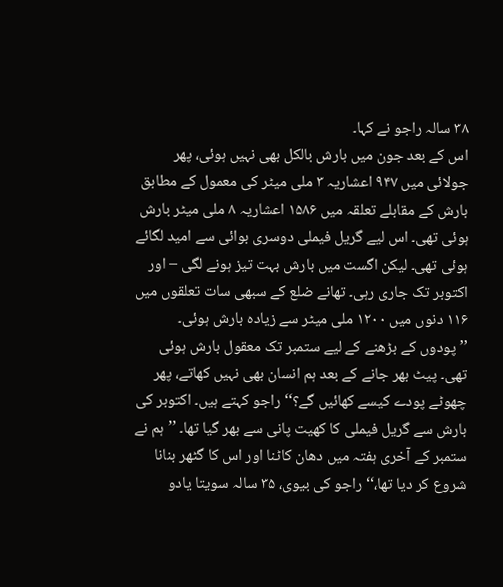۳۸ سالہ راجو نے کہا۔
اس کے بعد جون میں بارش بالکل بھی نہیں ہوئی، پھر جولائی میں ۹۴۷ اعشاریہ ۳ ملی میٹر کی معمول کے مطابق بارش کے مقابلے تعلقہ میں ۱۵۸۶ اعشاریہ ۸ ملی میٹر بارش ہوئی تھی۔ اس لیے گریل فیملی دوسری بوائی سے امید لگائے ہوئی تھی۔ لیکن اگست میں بارش بہت تیز ہونے لگی – اور اکتوبر تک جاری رہی۔ تھانے ضلع کے سبھی سات تعلقوں میں ۱۱۶ دنوں میں ۱۲۰۰ ملی میٹر سے زیادہ بارش ہوئی۔
’’پودوں کے بڑھنے کے لیے ستمبر تک معقول بارش ہوئی تھی۔ پیٹ بھر جانے کے بعد ہم انسان بھی نہیں کھاتے، پھر چھوٹے پودے کیسے کھائیں گے؟‘‘ راجو کہتے ہیں۔ اکتوبر کی بارش سے گریل فیملی کا کھیت پانی سے بھر گیا تھا۔ ’’ہم نے ستمبر کے آخری ہفتہ میں دھان کاٹنا اور اس کا گٹھر بنانا شروع کر دیا تھا،‘‘ راجو کی بیوی، ۳۵ سالہ سویتا یادو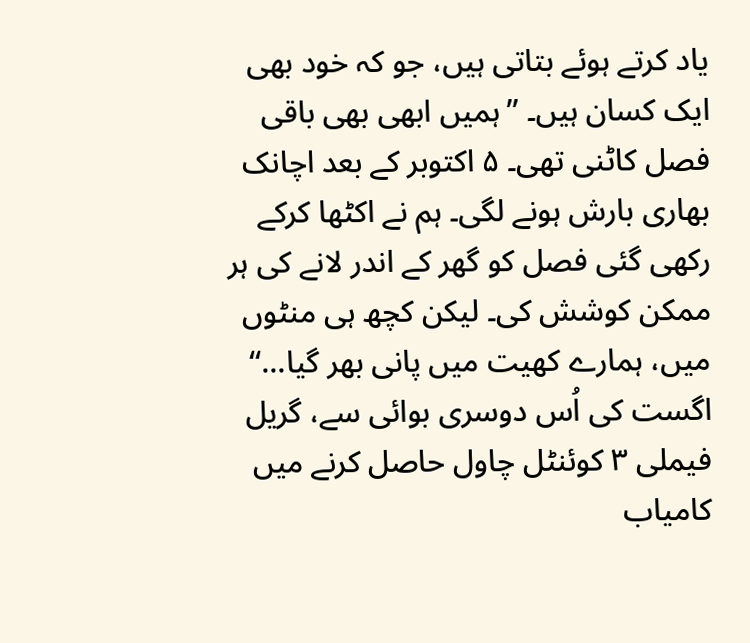یاد کرتے ہوئے بتاتی ہیں، جو کہ خود بھی ایک کسان ہیں۔ ’’ہمیں ابھی بھی باقی فصل کاٹنی تھی۔ ۵ اکتوبر کے بعد اچانک بھاری بارش ہونے لگی۔ ہم نے اکٹھا کرکے رکھی گئی فصل کو گھر کے اندر لانے کی ہر ممکن کوشش کی۔ لیکن کچھ ہی منٹوں میں، ہمارے کھیت میں پانی بھر گیا...‘‘
اگست کی اُس دوسری بوائی سے، گریل فیملی ۳ کوئنٹل چاول حاصل کرنے میں کامیاب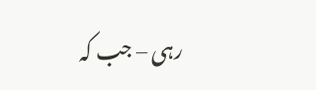رہی – جب کہ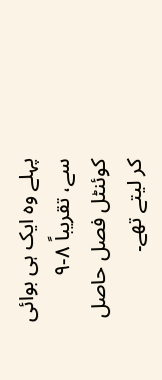پہلے وہ ایک ہی بوائی سے، تقریباً ۸-۹ کوئنٹل فصل حاصل کر لیتے تھے۔